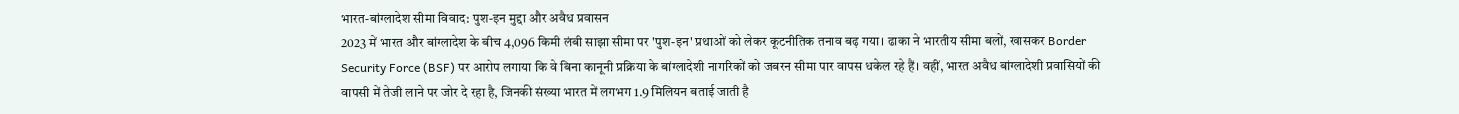भारत-बांग्लादेश सीमा विवाद: पुश-इन मुद्दा और अवैध प्रवासन
2023 में भारत और बांग्लादेश के बीच 4,096 किमी लंबी साझा सीमा पर 'पुश-इन' प्रथाओं को लेकर कूटनीतिक तनाव बढ़ गया। ढाका ने भारतीय सीमा बलों, खासकर Border Security Force (BSF) पर आरोप लगाया कि वे बिना कानूनी प्रक्रिया के बांग्लादेशी नागरिकों को जबरन सीमा पार वापस धकेल रहे हैं। वहीं, भारत अवैध बांग्लादेशी प्रवासियों की वापसी में तेजी लाने पर जोर दे रहा है, जिनकी संख्या भारत में लगभग 1.9 मिलियन बताई जाती है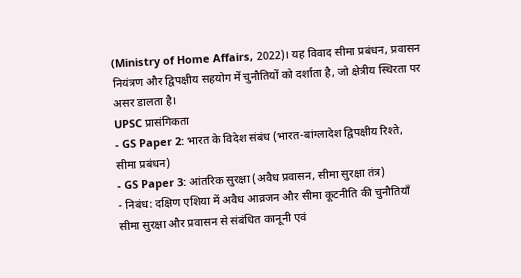(Ministry of Home Affairs, 2022)। यह विवाद सीमा प्रबंधन, प्रवासन नियंत्रण और द्विपक्षीय सहयोग में चुनौतियों को दर्शाता है, जो क्षेत्रीय स्थिरता पर असर डालता है।
UPSC प्रासंगिकता
- GS Paper 2: भारत के विदेश संबंध (भारत-बांग्लादेश द्विपक्षीय रिश्ते, सीमा प्रबंधन)
- GS Paper 3: आंतरिक सुरक्षा (अवैध प्रवासन, सीमा सुरक्षा तंत्र)
- निबंध: दक्षिण एशिया में अवैध आव्रजन और सीमा कूटनीति की चुनौतियाँ
सीमा सुरक्षा और प्रवासन से संबंधित कानूनी एवं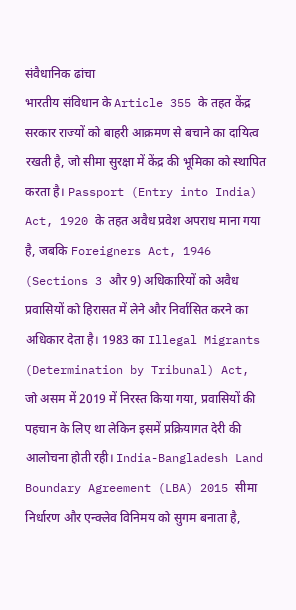संवैधानिक ढांचा
भारतीय संविधान के Article 355 के तहत केंद्र सरकार राज्यों को बाहरी आक्रमण से बचाने का दायित्व रखती है, जो सीमा सुरक्षा में केंद्र की भूमिका को स्थापित करता है। Passport (Entry into India) Act, 1920 के तहत अवैध प्रवेश अपराध माना गया है, जबकि Foreigners Act, 1946 (Sections 3 और 9) अधिकारियों को अवैध प्रवासियों को हिरासत में लेने और निर्वासित करने का अधिकार देता है। 1983 का Illegal Migrants (Determination by Tribunal) Act, जो असम में 2019 में निरस्त किया गया, प्रवासियों की पहचान के लिए था लेकिन इसमें प्रक्रियागत देरी की आलोचना होती रही। India-Bangladesh Land Boundary Agreement (LBA) 2015 सीमा निर्धारण और एन्क्लेव विनिमय को सुगम बनाता है,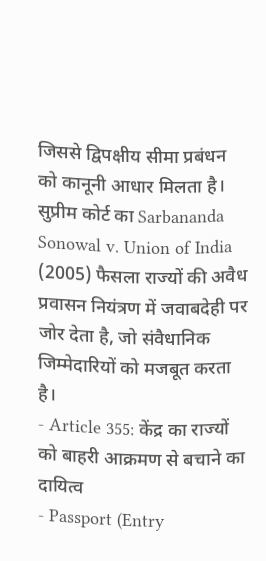जिससे द्विपक्षीय सीमा प्रबंधन को कानूनी आधार मिलता है। सुप्रीम कोर्ट का Sarbananda Sonowal v. Union of India (2005) फैसला राज्यों की अवैध प्रवासन नियंत्रण में जवाबदेही पर जोर देता है, जो संवैधानिक जिम्मेदारियों को मजबूत करता है।
- Article 355: केंद्र का राज्यों को बाहरी आक्रमण से बचाने का दायित्व
- Passport (Entry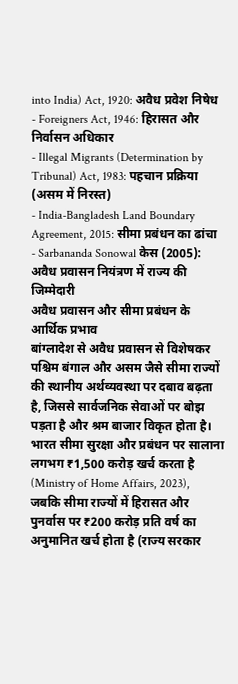into India) Act, 1920: अवैध प्रवेश निषेध
- Foreigners Act, 1946: हिरासत और निर्वासन अधिकार
- Illegal Migrants (Determination by Tribunal) Act, 1983: पहचान प्रक्रिया (असम में निरस्त)
- India-Bangladesh Land Boundary Agreement, 2015: सीमा प्रबंधन का ढांचा
- Sarbananda Sonowal केस (2005): अवैध प्रवासन नियंत्रण में राज्य की जिम्मेदारी
अवैध प्रवासन और सीमा प्रबंधन के आर्थिक प्रभाव
बांग्लादेश से अवैध प्रवासन से विशेषकर पश्चिम बंगाल और असम जैसे सीमा राज्यों की स्थानीय अर्थव्यवस्था पर दबाव बढ़ता है, जिससे सार्वजनिक सेवाओं पर बोझ पड़ता है और श्रम बाजार विकृत होता है। भारत सीमा सुरक्षा और प्रबंधन पर सालाना लगभग ₹1,500 करोड़ खर्च करता है (Ministry of Home Affairs, 2023), जबकि सीमा राज्यों में हिरासत और पुनर्वास पर ₹200 करोड़ प्रति वर्ष का अनुमानित खर्च होता है (राज्य सरकार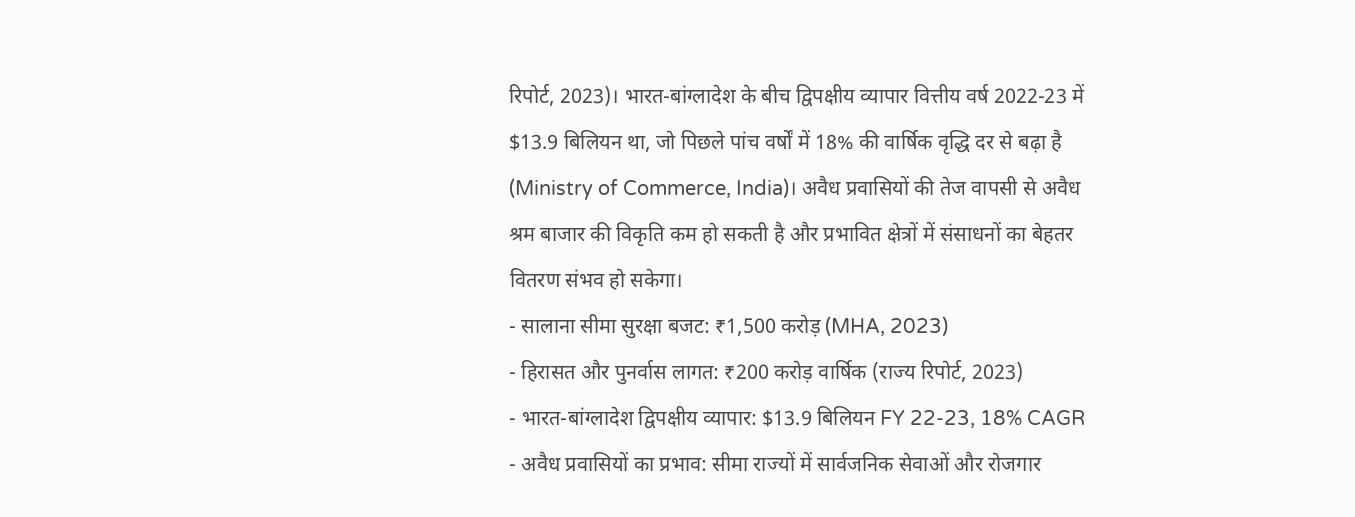रिपोर्ट, 2023)। भारत-बांग्लादेश के बीच द्विपक्षीय व्यापार वित्तीय वर्ष 2022-23 में $13.9 बिलियन था, जो पिछले पांच वर्षों में 18% की वार्षिक वृद्धि दर से बढ़ा है (Ministry of Commerce, India)। अवैध प्रवासियों की तेज वापसी से अवैध श्रम बाजार की विकृति कम हो सकती है और प्रभावित क्षेत्रों में संसाधनों का बेहतर वितरण संभव हो सकेगा।
- सालाना सीमा सुरक्षा बजट: ₹1,500 करोड़ (MHA, 2023)
- हिरासत और पुनर्वास लागत: ₹200 करोड़ वार्षिक (राज्य रिपोर्ट, 2023)
- भारत-बांग्लादेश द्विपक्षीय व्यापार: $13.9 बिलियन FY 22-23, 18% CAGR
- अवैध प्रवासियों का प्रभाव: सीमा राज्यों में सार्वजनिक सेवाओं और रोजगार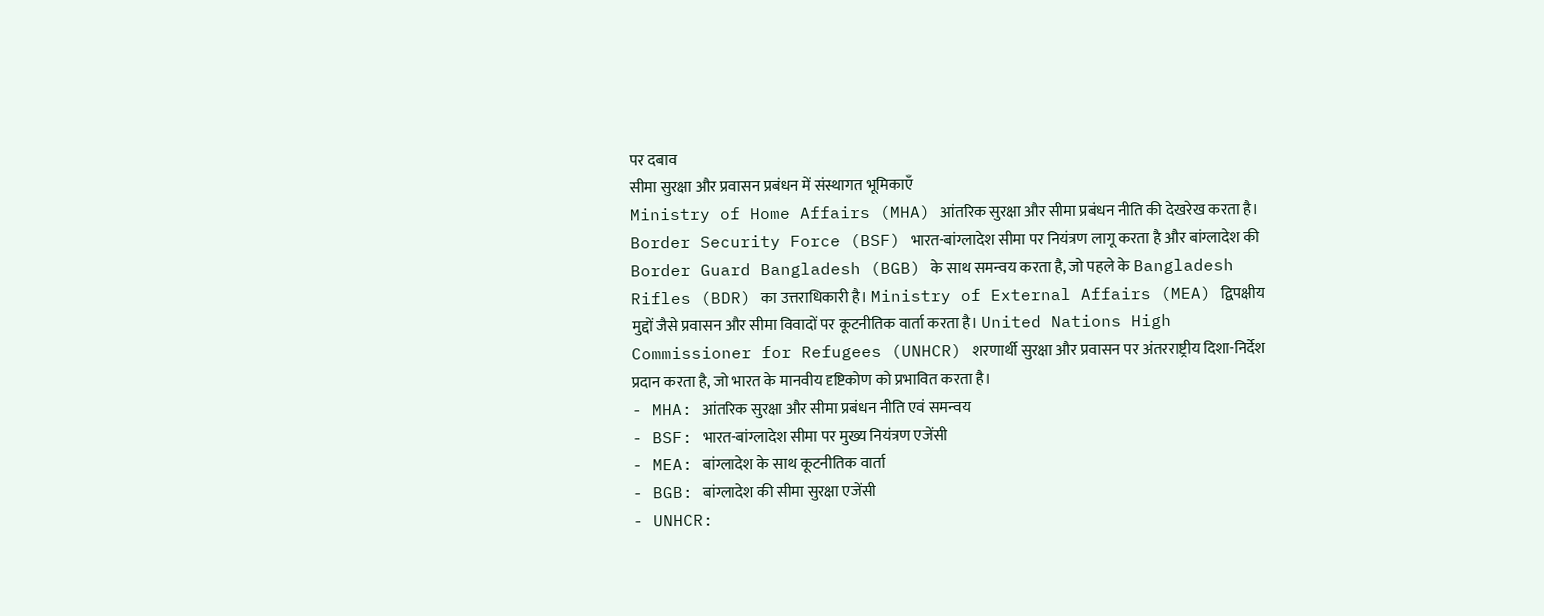पर दबाव
सीमा सुरक्षा और प्रवासन प्रबंधन में संस्थागत भूमिकाएँ
Ministry of Home Affairs (MHA) आंतरिक सुरक्षा और सीमा प्रबंधन नीति की देखरेख करता है। Border Security Force (BSF) भारत-बांग्लादेश सीमा पर नियंत्रण लागू करता है और बांग्लादेश की Border Guard Bangladesh (BGB) के साथ समन्वय करता है, जो पहले के Bangladesh Rifles (BDR) का उत्तराधिकारी है। Ministry of External Affairs (MEA) द्विपक्षीय मुद्दों जैसे प्रवासन और सीमा विवादों पर कूटनीतिक वार्ता करता है। United Nations High Commissioner for Refugees (UNHCR) शरणार्थी सुरक्षा और प्रवासन पर अंतरराष्ट्रीय दिशा-निर्देश प्रदान करता है, जो भारत के मानवीय दृष्टिकोण को प्रभावित करता है।
- MHA: आंतरिक सुरक्षा और सीमा प्रबंधन नीति एवं समन्वय
- BSF: भारत-बांग्लादेश सीमा पर मुख्य नियंत्रण एजेंसी
- MEA: बांग्लादेश के साथ कूटनीतिक वार्ता
- BGB: बांग्लादेश की सीमा सुरक्षा एजेंसी
- UNHCR: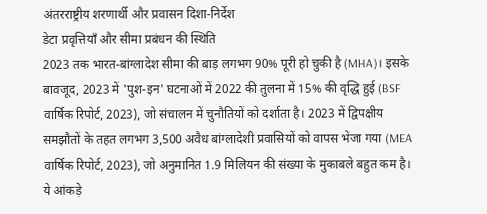अंतरराष्ट्रीय शरणार्थी और प्रवासन दिशा-निर्देश
डेटा प्रवृत्तियाँ और सीमा प्रबंधन की स्थिति
2023 तक भारत-बांग्लादेश सीमा की बाड़ लगभग 90% पूरी हो चुकी है (MHA)। इसके बावजूद, 2023 में 'पुश-इन' घटनाओं में 2022 की तुलना में 15% की वृद्धि हुई (BSF वार्षिक रिपोर्ट, 2023), जो संचालन में चुनौतियों को दर्शाता है। 2023 में द्विपक्षीय समझौतों के तहत लगभग 3,500 अवैध बांग्लादेशी प्रवासियों को वापस भेजा गया (MEA वार्षिक रिपोर्ट, 2023), जो अनुमानित 1.9 मिलियन की संख्या के मुकाबले बहुत कम है। ये आंकड़े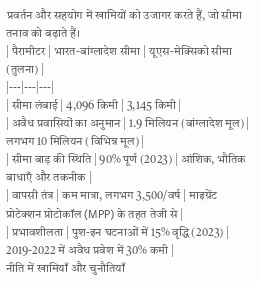प्रवर्तन और सहयोग में खामियों को उजागर करते हैं, जो सीमा तनाव को बढ़ाते हैं।
| पैरामीटर | भारत-बांग्लादेश सीमा | यूएस-मेक्सिको सीमा (तुलना) |
|---|---|---|
| सीमा लंबाई | 4,096 किमी | 3,145 किमी |
| अवैध प्रवासियों का अनुमान | 1.9 मिलियन (बांग्लादेश मूल) | लगभग 10 मिलियन (विभिन्न मूल) |
| सीमा बाड़ की स्थिति | 90% पूर्ण (2023) | आंशिक, भौतिक बाधाएँ और तकनीक |
| वापसी तंत्र | कम मात्रा, लगभग 3,500/वर्ष | माइग्रेंट प्रोटेक्शन प्रोटोकॉल (MPP) के तहत तेजी से |
| प्रभावशीलता | पुश-इन घटनाओं में 15% वृद्धि (2023) | 2019-2022 में अवैध प्रवेश में 30% कमी |
नीति में खामियाँ और चुनौतियाँ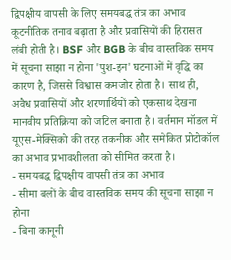द्विपक्षीय वापसी के लिए समयबद्ध तंत्र का अभाव कूटनीतिक तनाव बढ़ाता है और प्रवासियों की हिरासत लंबी होती है। BSF और BGB के बीच वास्तविक समय में सूचना साझा न होना 'पुश-इन' घटनाओं में वृद्धि का कारण है, जिससे विश्वास कमजोर होता है। साथ ही, अवैध प्रवासियों और शरणार्थियों को एकसाथ देखना मानवीय प्रतिक्रिया को जटिल बनाता है। वर्तमान मॉडल में यूएस-मेक्सिको की तरह तकनीक और समेकित प्रोटोकॉल का अभाव प्रभावशीलता को सीमित करता है।
- समयबद्ध द्विपक्षीय वापसी तंत्र का अभाव
- सीमा बलों के बीच वास्तविक समय की सूचना साझा न होना
- बिना कानूनी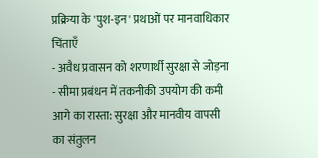प्रक्रिया के 'पुश-इन' प्रथाओं पर मानवाधिकार चिंताएँ
- अवैध प्रवासन को शरणार्थी सुरक्षा से जोड़ना
- सीमा प्रबंधन में तकनीकी उपयोग की कमी
आगे का रास्ता: सुरक्षा और मानवीय वापसी का संतुलन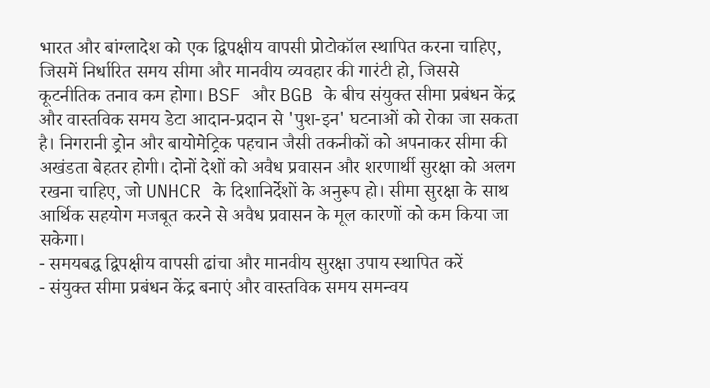भारत और बांग्लादेश को एक द्विपक्षीय वापसी प्रोटोकॉल स्थापित करना चाहिए, जिसमें निर्धारित समय सीमा और मानवीय व्यवहार की गारंटी हो, जिससे कूटनीतिक तनाव कम होगा। BSF और BGB के बीच संयुक्त सीमा प्रबंधन केंद्र और वास्तविक समय डेटा आदान-प्रदान से 'पुश-इन' घटनाओं को रोका जा सकता है। निगरानी ड्रोन और बायोमेट्रिक पहचान जैसी तकनीकों को अपनाकर सीमा की अखंडता बेहतर होगी। दोनों देशों को अवैध प्रवासन और शरणार्थी सुरक्षा को अलग रखना चाहिए, जो UNHCR के दिशानिर्देशों के अनुरूप हो। सीमा सुरक्षा के साथ आर्थिक सहयोग मजबूत करने से अवैध प्रवासन के मूल कारणों को कम किया जा सकेगा।
- समयबद्ध द्विपक्षीय वापसी ढांचा और मानवीय सुरक्षा उपाय स्थापित करें
- संयुक्त सीमा प्रबंधन केंद्र बनाएं और वास्तविक समय समन्वय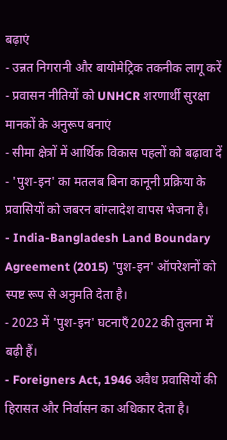बढ़ाएं
- उन्नत निगरानी और बायोमेट्रिक तकनीक लागू करें
- प्रवासन नीतियों को UNHCR शरणार्थी सुरक्षा मानकों के अनुरूप बनाएं
- सीमा क्षेत्रों में आर्थिक विकास पहलों को बढ़ावा दें
- 'पुश-इन' का मतलब बिना कानूनी प्रक्रिया के प्रवासियों को जबरन बांग्लादेश वापस भेजना है।
- India-Bangladesh Land Boundary Agreement (2015) 'पुश-इन' ऑपरेशनों को स्पष्ट रूप से अनुमति देता है।
- 2023 में 'पुश-इन' घटनाएँ 2022 की तुलना में बढ़ी हैं।
- Foreigners Act, 1946 अवैध प्रवासियों की हिरासत और निर्वासन का अधिकार देता है।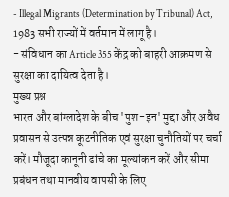- Illegal Migrants (Determination by Tribunal) Act, 1983 सभी राज्यों में वर्तमान में लागू है।
- संविधान का Article 355 केंद्र को बाहरी आक्रमण से सुरक्षा का दायित्व देता है।
मुख्य प्रश्न
भारत और बांग्लादेश के बीच 'पुश-इन' मुद्दा और अवैध प्रवासन से उत्पन्न कूटनीतिक एवं सुरक्षा चुनौतियों पर चर्चा करें। मौजूदा कानूनी ढांचे का मूल्यांकन करें और सीमा प्रबंधन तथा मानवीय वापसी के लिए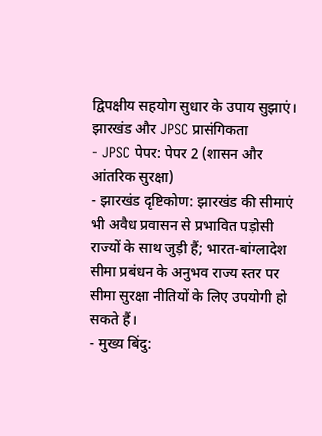द्विपक्षीय सहयोग सुधार के उपाय सुझाएं।
झारखंड और JPSC प्रासंगिकता
- JPSC पेपर: पेपर 2 (शासन और आंतरिक सुरक्षा)
- झारखंड दृष्टिकोण: झारखंड की सीमाएं भी अवैध प्रवासन से प्रभावित पड़ोसी राज्यों के साथ जुड़ी हैं; भारत-बांग्लादेश सीमा प्रबंधन के अनुभव राज्य स्तर पर सीमा सुरक्षा नीतियों के लिए उपयोगी हो सकते हैं।
- मुख्य बिंदु: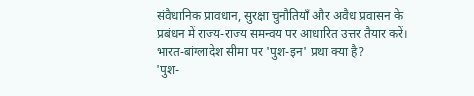संवैधानिक प्रावधान, सुरक्षा चुनौतियाँ और अवैध प्रवासन के प्रबंधन में राज्य-राज्य समन्वय पर आधारित उत्तर तैयार करें।
भारत-बांग्लादेश सीमा पर 'पुश-इन' प्रथा क्या है?
'पुश-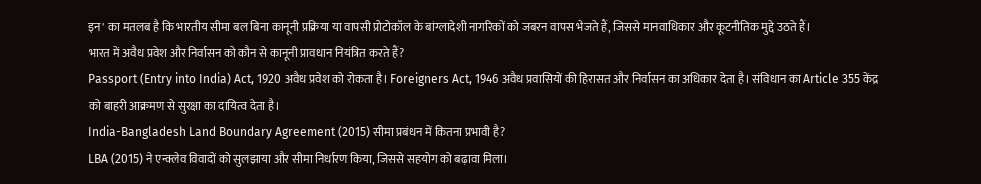इन' का मतलब है कि भारतीय सीमा बल बिना कानूनी प्रक्रिया या वापसी प्रोटोकॉल के बांग्लादेशी नागरिकों को जबरन वापस भेजते हैं, जिससे मानवाधिकार और कूटनीतिक मुद्दे उठते हैं।
भारत में अवैध प्रवेश और निर्वासन को कौन से कानूनी प्रावधान नियंत्रित करते हैं?
Passport (Entry into India) Act, 1920 अवैध प्रवेश को रोकता है। Foreigners Act, 1946 अवैध प्रवासियों की हिरासत और निर्वासन का अधिकार देता है। संविधान का Article 355 केंद्र को बाहरी आक्रमण से सुरक्षा का दायित्व देता है।
India-Bangladesh Land Boundary Agreement (2015) सीमा प्रबंधन में कितना प्रभावी है?
LBA (2015) ने एन्क्लेव विवादों को सुलझाया और सीमा निर्धारण किया, जिससे सहयोग को बढ़ावा मिला।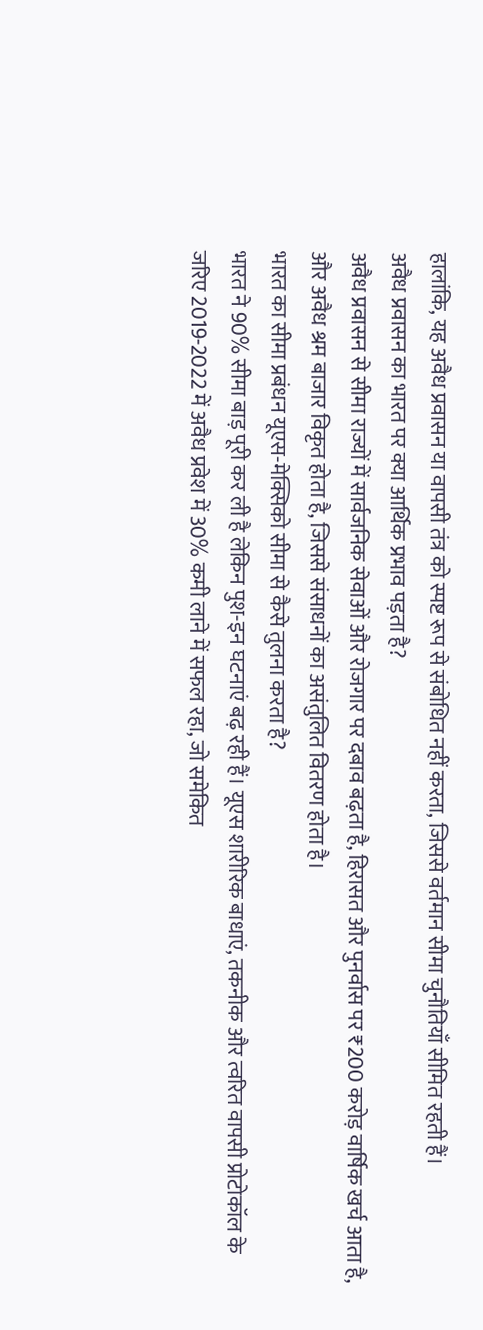हालांकि, यह अवैध प्रवासन या वापसी तंत्र को स्पष्ट रूप से संबोधित नहीं करता, जिससे वर्तमान सीमा चुनौतियाँ सीमित रहती हैं।
अवैध प्रवासन का भारत पर क्या आर्थिक प्रभाव पड़ता है?
अवैध प्रवासन से सीमा राज्यों में सार्वजनिक सेवाओं और रोजगार पर दबाव बढ़ता है, हिरासत और पुनर्वास पर ₹200 करोड़ वार्षिक खर्च आता है, और अवैध श्रम बाजार विकृत होता है, जिससे संसाधनों का असंतुलित वितरण होता है।
भारत का सीमा प्रबंधन यूएस-मेक्सिको सीमा से कैसे तुलना करता है?
भारत ने 90% सीमा बाड़ पूरी कर ली है लेकिन पुश-इन घटनाएं बढ़ रही हैं। यूएस शारीरिक बाधाएं, तकनीक और त्वरित वापसी प्रोटोकॉल के जरिए 2019-2022 में अवैध प्रवेश में 30% कमी लाने में सफल रहा, जो समेकित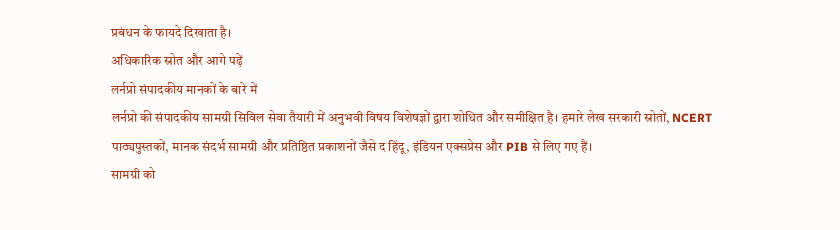प्रबंधन के फायदे दिखाता है।
अधिकारिक स्रोत और आगे पढ़ें
लर्नप्रो संपादकीय मानकों के बारे में
लर्नप्रो की संपादकीय सामग्री सिविल सेवा तैयारी में अनुभवी विषय विशेषज्ञों द्वारा शोधित और समीक्षित है। हमारे लेख सरकारी स्रोतों, NCERT पाठ्यपुस्तकों, मानक संदर्भ सामग्री और प्रतिष्ठित प्रकाशनों जैसे द हिंदू, इंडियन एक्सप्रेस और PIB से लिए गए हैं।
सामग्री को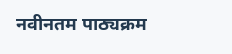नवीनतम पाठ्यक्रम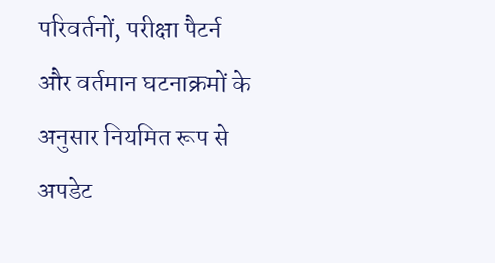परिवर्तनों, परीक्षा पैटर्न और वर्तमान घटनाक्रमों के अनुसार नियमित रूप से अपडेट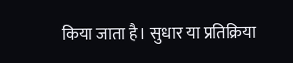किया जाता है। सुधार या प्रतिक्रिया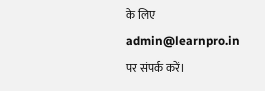के लिए admin@learnpro.in पर संपर्क करें।